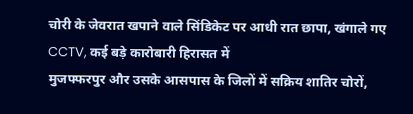चोरी के जेवरात खपाने वाले सिंडिकेट पर आधी रात छापा, खंगाले गए CCTV, कई बड़े कारोबारी हिरासत में
मुजफ्फरपुर और उसके आसपास के जिलों में सक्रिय शातिर चोरों,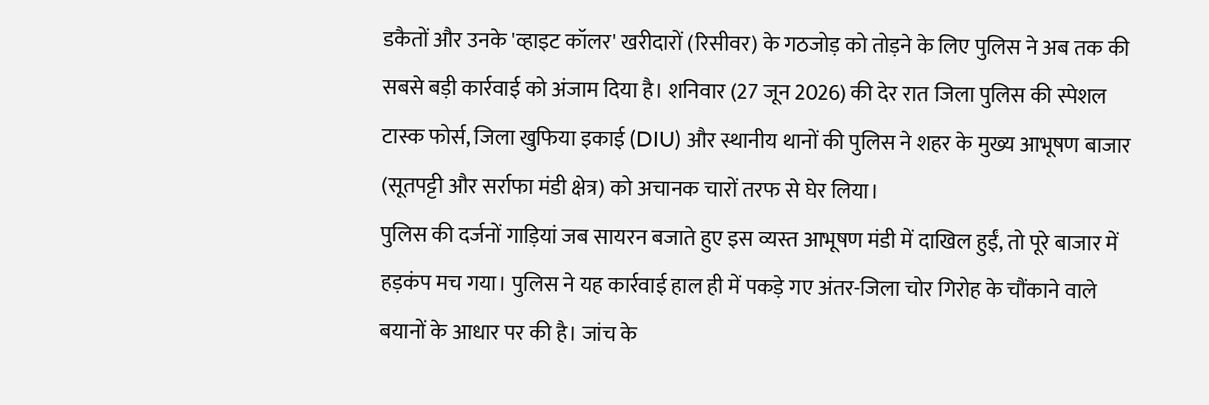डकैतों और उनके 'व्हाइट कॉलर' खरीदारों (रिसीवर) के गठजोड़ को तोड़ने के लिए पुलिस ने अब तक की सबसे बड़ी कार्रवाई को अंजाम दिया है। शनिवार (27 जून 2026) की देर रात जिला पुलिस की स्पेशल टास्क फोर्स, जिला खुफिया इकाई (DIU) और स्थानीय थानों की पुलिस ने शहर के मुख्य आभूषण बाजार (सूतपट्टी और सर्राफा मंडी क्षेत्र) को अचानक चारों तरफ से घेर लिया।
पुलिस की दर्जनों गाड़ियां जब सायरन बजाते हुए इस व्यस्त आभूषण मंडी में दाखिल हुईं, तो पूरे बाजार में हड़कंप मच गया। पुलिस ने यह कार्रवाई हाल ही में पकड़े गए अंतर-जिला चोर गिरोह के चौंकाने वाले बयानों के आधार पर की है। जांच के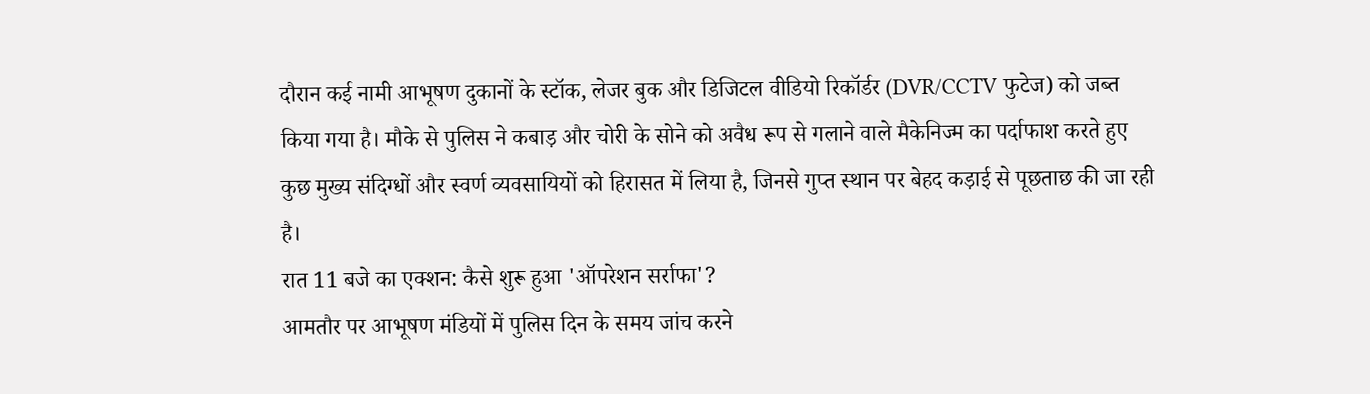दौरान कई नामी आभूषण दुकानों के स्टॉक, लेजर बुक और डिजिटल वीडियो रिकॉर्डर (DVR/CCTV फुटेज) को जब्त किया गया है। मौके से पुलिस ने कबाड़ और चोरी के सोने को अवैध रूप से गलाने वाले मैकेनिज्म का पर्दाफाश करते हुए कुछ मुख्य संदिग्धों और स्वर्ण व्यवसायियों को हिरासत में लिया है, जिनसे गुप्त स्थान पर बेहद कड़ाई से पूछताछ की जा रही है।
रात 11 बजे का एक्शन: कैसे शुरू हुआ 'ऑपरेशन सर्राफा'?
आमतौर पर आभूषण मंडियों में पुलिस दिन के समय जांच करने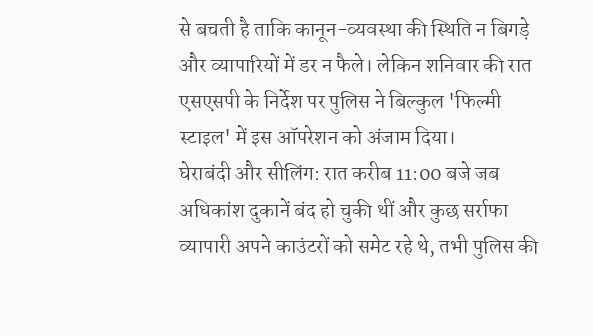से बचती है ताकि कानून-व्यवस्था की स्थिति न बिगड़े और व्यापारियों में डर न फैले। लेकिन शनिवार की रात एसएसपी के निर्देश पर पुलिस ने बिल्कुल 'फिल्मी स्टाइल' में इस ऑपरेशन को अंजाम दिया।
घेराबंदी और सीलिंग: रात करीब 11:00 बजे जब अधिकांश दुकानें बंद हो चुकी थीं और कुछ सर्राफा व्यापारी अपने काउंटरों को समेट रहे थे, तभी पुलिस की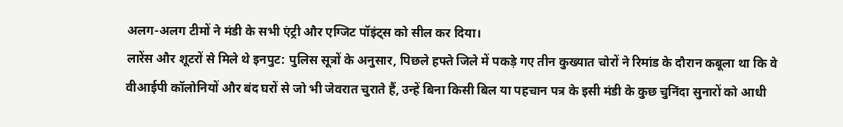अलग-अलग टीमों ने मंडी के सभी एंट्री और एग्जिट पॉइंट्स को सील कर दिया।
लारेंस और शूटरों से मिले थे इनपुट: पुलिस सूत्रों के अनुसार, पिछले हफ्ते जिले में पकड़े गए तीन कुख्यात चोरों ने रिमांड के दौरान कबूला था कि वे वीआईपी कॉलोनियों और बंद घरों से जो भी जेवरात चुराते हैं, उन्हें बिना किसी बिल या पहचान पत्र के इसी मंडी के कुछ चुनिंदा सुनारों को आधी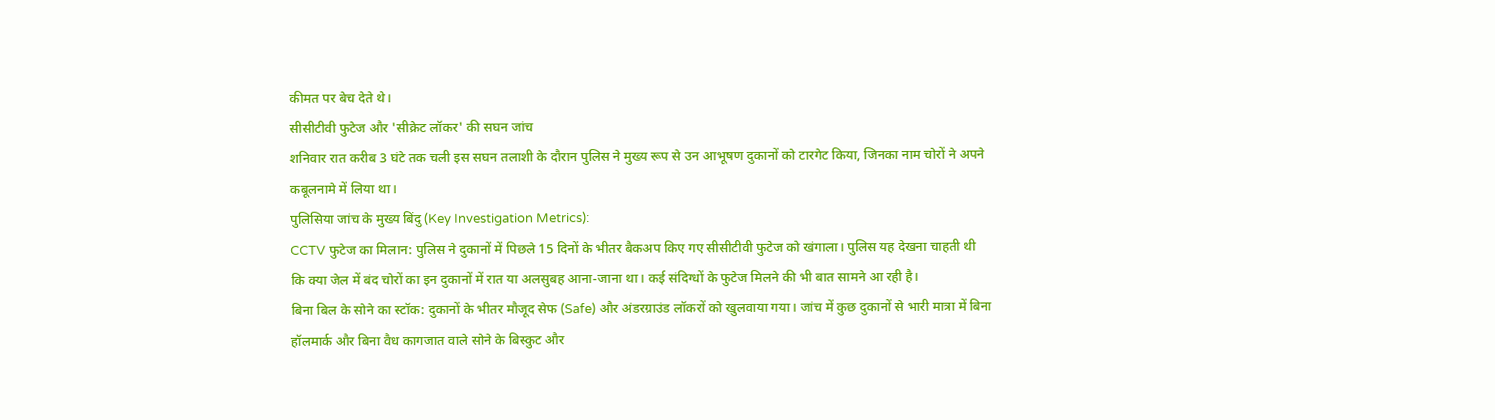कीमत पर बेच देते थे।
सीसीटीवी फुटेज और 'सीक्रेट लॉकर' की सघन जांच
शनिवार रात करीब 3 घंटे तक चली इस सघन तलाशी के दौरान पुलिस ने मुख्य रूप से उन आभूषण दुकानों को टारगेट किया, जिनका नाम चोरों ने अपने कबूलनामे में लिया था।
पुलिसिया जांच के मुख्य बिंदु (Key Investigation Metrics):
CCTV फुटेज का मिलान: पुलिस ने दुकानों में पिछले 15 दिनों के भीतर बैकअप किए गए सीसीटीवी फुटेज को खंगाला। पुलिस यह देखना चाहती थी कि क्या जेल में बंद चोरों का इन दुकानों में रात या अलसुबह आना-जाना था। कई संदिग्धों के फुटेज मिलने की भी बात सामने आ रही है।
बिना बिल के सोने का स्टॉक: दुकानों के भीतर मौजूद सेफ (Safe) और अंडरग्राउंड लॉकरों को खुलवाया गया। जांच में कुछ दुकानों से भारी मात्रा में बिना हॉलमार्क और बिना वैध कागजात वाले सोने के बिस्कुट और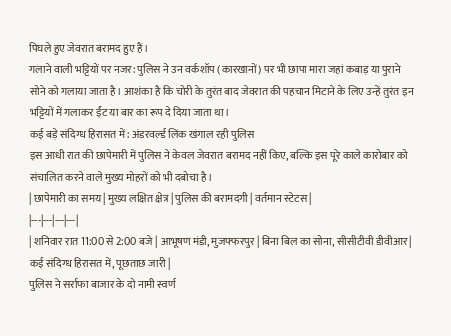पिघले हुए जेवरात बरामद हुए हैं।
गलाने वाली भट्टियों पर नजर: पुलिस ने उन वर्कशॉप (कारखानों) पर भी छापा मारा जहां कबाड़ या पुराने सोने को गलाया जाता है। आशंका है कि चोरी के तुरंत बाद जेवरात की पहचान मिटाने के लिए उन्हें तुरंत इन भट्टियों में गलाकर ईंट या बार का रूप दे दिया जाता था।
कई बड़े संदिग्ध हिरासत में: अंडरवर्ल्ड लिंक खंगाल रही पुलिस
इस आधी रात की छापेमारी में पुलिस ने केवल जेवरात बरामद नहीं किए, बल्कि इस पूरे काले कारोबार को संचालित करने वाले मुख्य मोहरों को भी दबोचा है।
| छापेमारी का समय | मुख्य लक्षित क्षेत्र | पुलिस की बरामदगी | वर्तमान स्टेटस |
|---|---|---|---|
| शनिवार रात 11:00 से 2:00 बजे | आभूषण मंडी, मुजफ्फरपुर | बिना बिल का सोना, सीसीटीवी डीवीआर | कई संदिग्ध हिरासत में, पूछताछ जारी |
पुलिस ने सर्राफा बाजार के दो नामी स्वर्ण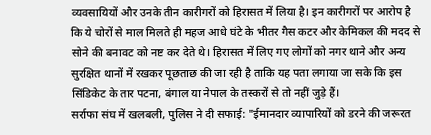व्यवसायियों और उनके तीन कारीगरों को हिरासत में लिया है। इन कारीगरों पर आरोप है कि ये चोरों से माल मिलते ही महज आधे घंटे के भीतर गैस कटर और केमिकल की मदद से सोने की बनावट को नष्ट कर देते थे। हिरासत में लिए गए लोगों को नगर थाने और अन्य सुरक्षित थानों में रखकर पूछताछ की जा रही है ताकि यह पता लगाया जा सके कि इस सिंडिकेट के तार पटना, बंगाल या नेपाल के तस्करों से तो नहीं जुड़े हैं।
सर्राफा संघ में खलबली, पुलिस ने दी सफाई: "ईमानदार व्यापारियों को डरने की जरूरत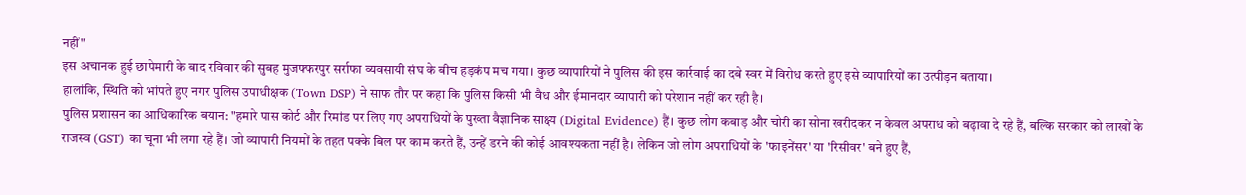नहीं"
इस अचानक हुई छापेमारी के बाद रविवार की सुबह मुजफ्फरपुर सर्राफा व्यवसायी संघ के बीच हड़कंप मच गया। कुछ व्यापारियों ने पुलिस की इस कार्रवाई का दबे स्वर में विरोध करते हुए इसे व्यापारियों का उत्पीड़न बताया।
हालांकि, स्थिति को भांपते हुए नगर पुलिस उपाधीक्षक (Town DSP) ने साफ तौर पर कहा कि पुलिस किसी भी वैध और ईमानदार व्यापारी को परेशान नहीं कर रही है।
पुलिस प्रशासन का आधिकारिक बयान: "हमारे पास कोर्ट और रिमांड पर लिए गए अपराधियों के पुख्ता वैज्ञानिक साक्ष्य (Digital Evidence) हैं। कुछ लोग कबाड़ और चोरी का सोना खरीदकर न केवल अपराध को बढ़ावा दे रहे हैं, बल्कि सरकार को लाखों के राजस्व (GST) का चूना भी लगा रहे हैं। जो व्यापारी नियमों के तहत पक्के बिल पर काम करते हैं, उन्हें डरने की कोई आवश्यकता नहीं है। लेकिन जो लोग अपराधियों के 'फाइनेंसर' या 'रिसीवर' बने हुए हैं,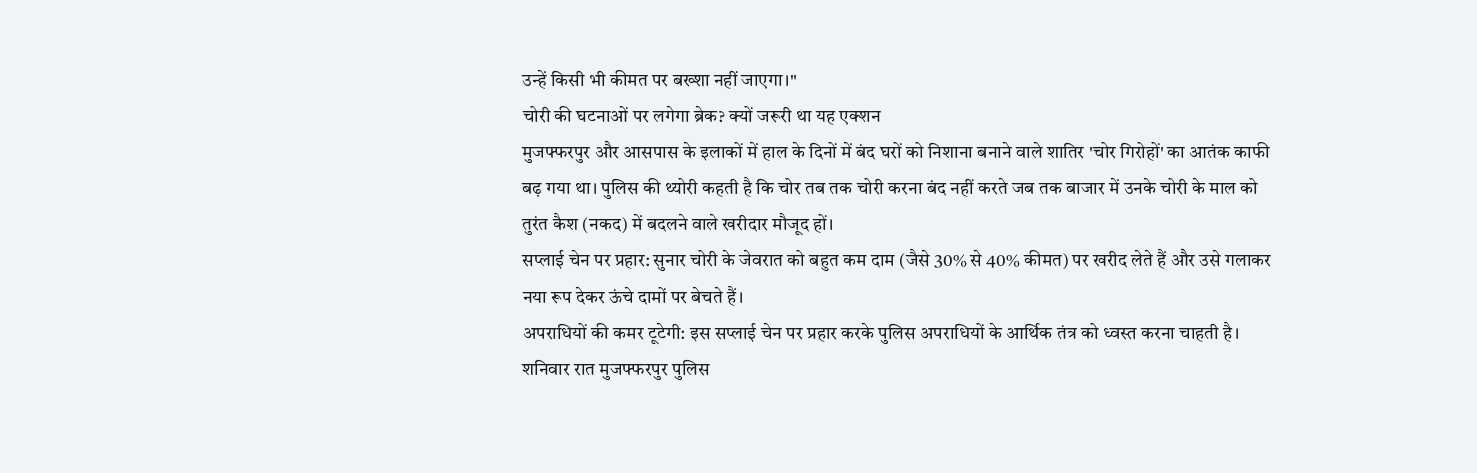उन्हें किसी भी कीमत पर बख्शा नहीं जाएगा।"
चोरी की घटनाओं पर लगेगा ब्रेक? क्यों जरूरी था यह एक्शन
मुजफ्फरपुर और आसपास के इलाकों में हाल के दिनों में बंद घरों को निशाना बनाने वाले शातिर 'चोर गिरोहों' का आतंक काफी बढ़ गया था। पुलिस की थ्योरी कहती है कि चोर तब तक चोरी करना बंद नहीं करते जब तक बाजार में उनके चोरी के माल को तुरंत कैश (नकद) में बदलने वाले खरीदार मौजूद हों।
सप्लाई चेन पर प्रहार: सुनार चोरी के जेवरात को बहुत कम दाम (जैसे 30% से 40% कीमत) पर खरीद लेते हैं और उसे गलाकर नया रूप देकर ऊंचे दामों पर बेचते हैं।
अपराधियों की कमर टूटेगी: इस सप्लाई चेन पर प्रहार करके पुलिस अपराधियों के आर्थिक तंत्र को ध्वस्त करना चाहती है।
शनिवार रात मुजफ्फरपुर पुलिस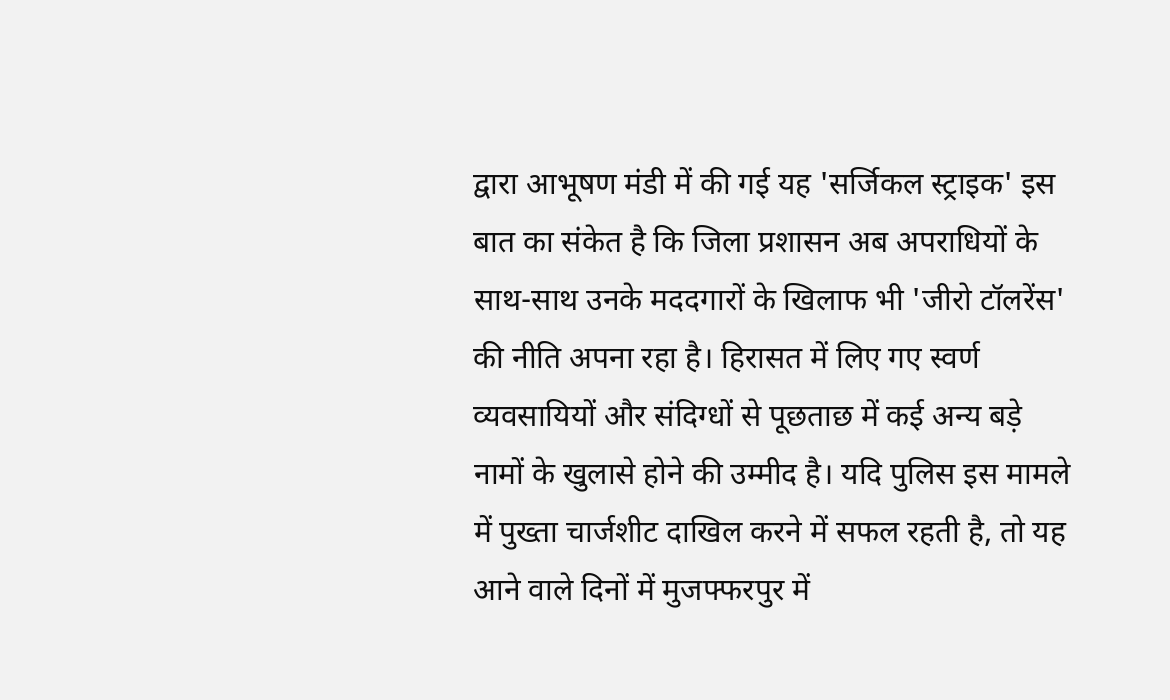द्वारा आभूषण मंडी में की गई यह 'सर्जिकल स्ट्राइक' इस बात का संकेत है कि जिला प्रशासन अब अपराधियों के साथ-साथ उनके मददगारों के खिलाफ भी 'जीरो टॉलरेंस' की नीति अपना रहा है। हिरासत में लिए गए स्वर्ण व्यवसायियों और संदिग्धों से पूछताछ में कई अन्य बड़े नामों के खुलासे होने की उम्मीद है। यदि पुलिस इस मामले में पुख्ता चार्जशीट दाखिल करने में सफल रहती है, तो यह आने वाले दिनों में मुजफ्फरपुर में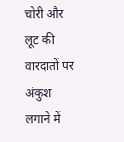चोरी और लूट की वारदातों पर अंकुश लगाने में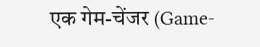एक गेम-चेंजर (Game-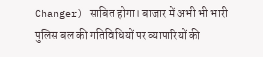Changer) साबित होगा। बाजार में अभी भी भारी पुलिस बल की गतिविधियों पर व्यापारियों की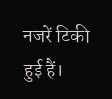नजरें टिकी हुई हैं।